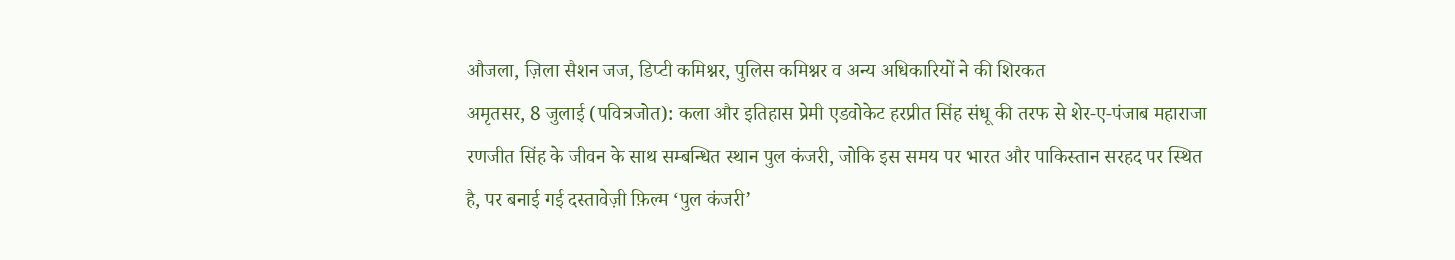औजला, ज़िला सैशन जज, डिप्टी कमिश्नर, पुलिस कमिश्नर व अन्य अधिकारियों ने की शिरकत
अमृतसर, 8 जुलाई (पवित्रजोत): कला और इतिहास प्रेमी एडवोकेट हरप्रीत सिंह संधू की तरफ से शेर-ए-पंजाब महाराजा रणजीत सिंह के जीवन के साथ सम्बन्धित स्थान पुल कंजरी, जोकि इस समय पर भारत और पाकिस्तान सरहद पर स्थित है, पर बनाई गई दस्तावेज़ी फ़िल्म ‘पुल कंजरी’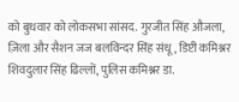को बुधवार को लोकसभा सांसद. गुरजीत सिंह औजला, ज़िला और सैशन जज बलविन्दर सिंह संधू, डिप्टी कमिश्नर शिवदुलार सिंह ढिल्लों, पुलिस कमिश्नर डा.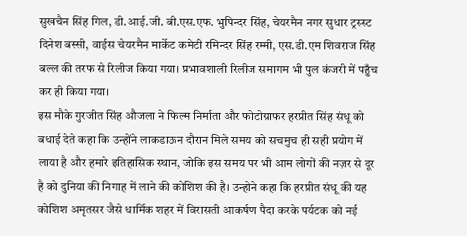सुखचैन सिंह गिल, डी.आई.जी. बी.एस.एफ. भुपिन्दर सिंह, चेयरमैन नगर सुधार ट्रस्स्ट दिनेश बस्सी, वाईस चेयरमैन मार्केट कमेटी रमिन्दर सिंह रम्मी, एस.डी.एम शिवराज सिंह बल्ल की तरफ से रिलीज किया गया। प्रभावशाली रिलीज समागम भी पुल कंजरी में पहुँच कर ही किया गया।
इस मौके गुरजीत सिंह औजला ने फिल्म निर्माता और फोटोग्राफर हरप्रीत सिंह संधू को बधाई देते कहा कि उन्होंने लाकडाऊन दौरान मिले समय को सचमुच ही सही प्रयोग में लाया है और हमारे इतिहासिक स्थान, जोकि इस समय पर भी आम लोगों की नज़र से दूर है को दुनिया की निगाह में लाने की कोशिश की है। उन्होने कहा कि हरप्रीत संधू की यह कोशिश अमृतसर जैसे धार्मिक शहर में विरासती आकर्षण पैदा करके पर्यटक को नई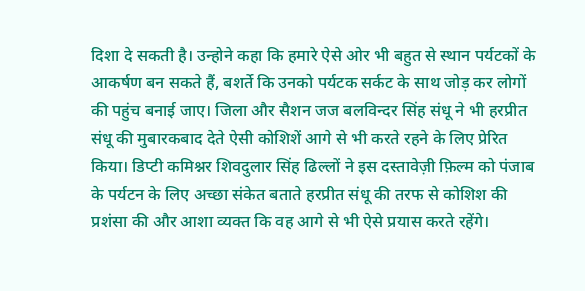दिशा दे सकती है। उन्होने कहा कि हमारे ऐसे ओर भी बहुत से स्थान पर्यटकों के आकर्षण बन सकते हैं, बशर्ते कि उनको पर्यटक सर्कट के साथ जोड़ कर लोगों की पहुंच बनाई जाए। जिला और सैशन जज बलविन्दर सिंह संधू ने भी हरप्रीत संधू की मुबारकबाद देते ऐसी कोशिशें आगे से भी करते रहने के लिए प्रेरित किया। डिप्टी कमिश्नर शिवदुलार सिंह ढिल्लों ने इस दस्तावेज़ी फ़िल्म को पंजाब के पर्यटन के लिए अच्छा संकेत बताते हरप्रीत संधू की तरफ से कोशिश की प्रशंसा की और आशा व्यक्त कि वह आगे से भी ऐसे प्रयास करते रहेंगे।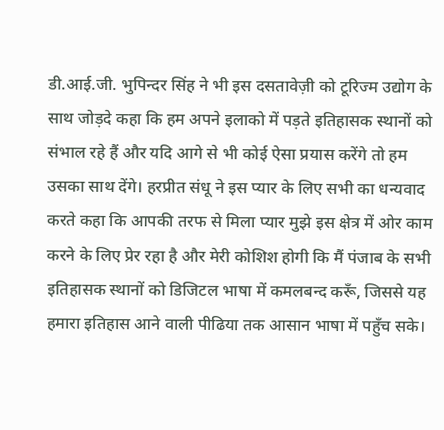डी.आई.जी. भुपिन्दर सिंह ने भी इस दसतावेज़ी को टूरिज्म उद्योग के साथ जोड़दे कहा कि हम अपने इलाको में पड़ते इतिहासक स्थानों को संभाल रहे हैं और यदि आगे से भी कोई ऐसा प्रयास करेंगे तो हम उसका साथ देंगे। हरप्रीत संधू ने इस प्यार के लिए सभी का धन्यवाद करते कहा कि आपकी तरफ से मिला प्यार मुझे इस क्षेत्र में ओर काम करने के लिए प्रेर रहा है और मेरी कोशिश होगी कि मैं पंजाब के सभी इतिहासक स्थानों को डिजिटल भाषा में कमलबन्द करूँ, जिससे यह हमारा इतिहास आने वाली पीढिया तक आसान भाषा में पहुँच सके।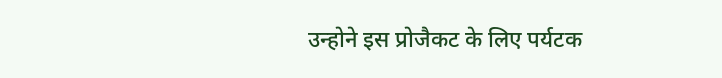उन्होने इस प्रोजैकट के लिए पर्यटक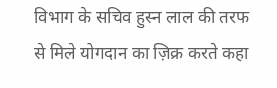विभाग के सचिव हुस्न लाल की तरफ से मिले योगदान का ज़िक्र करते कहा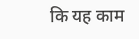कि यह काम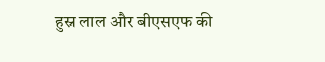हुस्न लाल और बीएसएफ की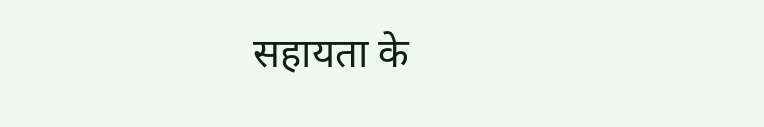सहायता के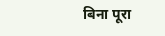बिना पूरा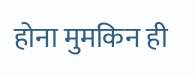होना मुमकिन ही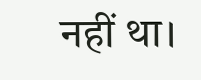नहीं था।